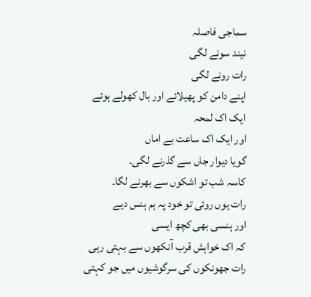سماجی فاصلہ
نیند سونے لگی
رات رونے لگی
اپنے دامن کو پھیلائے اور بال کھولے ہوئے
ایک اک لمحہ
اور ایک اک ساعت بے اماں
گویا دیوار جاں سے گذرنے لگی۔
کاسہ شب تو اشکوں سے بھرنے لگا۔
رات یوں روئی تو خود پہ ہم ہنس دیے
اور ہنسی بھی کچھ ایسی
کہ اک خواہش قرب آنکھوں سے بہتی رہی
رات جھونکوں کی سرگوشیوں میں جو کہتی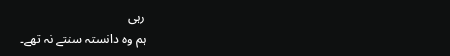رہی
ہم وہ دانستہ سنتے نہ تھے۔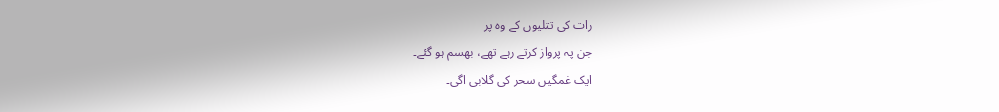رات کی تتلیوں کے وہ پر
جن پہ پرواز کرتے رہے تھے، بھسم ہو گئے۔
ایک غمگیں سحر کی گلابی اگی۔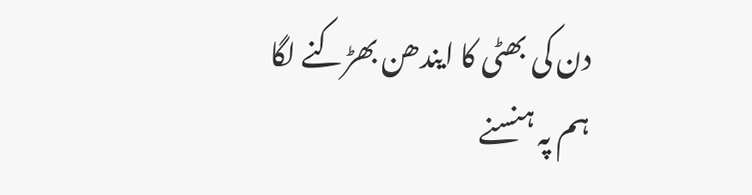دن کی بھٹی کا ایندھن بھڑکنے لگا
ہم پہ ہنسنے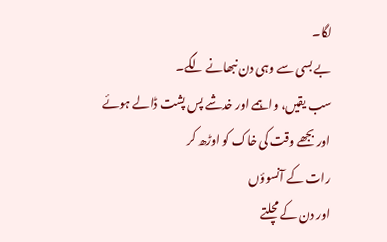لگا۔
بے بسی سے وہی دن نبھانے لگے۔
سب یقیں، واہمے اور خدشے پس پشت ڈالے ہوئے
اور بجھے وقت کی خاک کو اوڑھ کر
رات کے آنسوؤں
اور دن کے مچلتے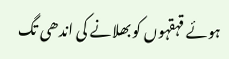ہوئے قہقہوں کو بھلانے کی اندھی تگ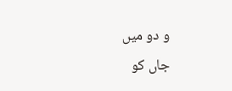و دو میں
جاں کو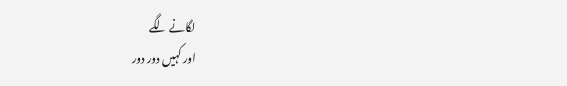لگانے لگے
اور کہیں دور دور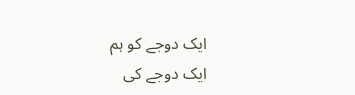ایک دوجے کو ہم
ایک دوجے کی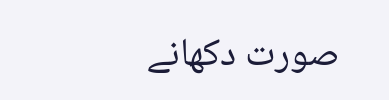صورت دکھانے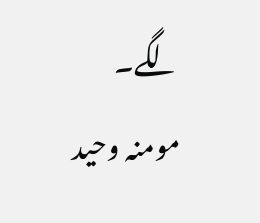لگے۔
مومنہ وحید